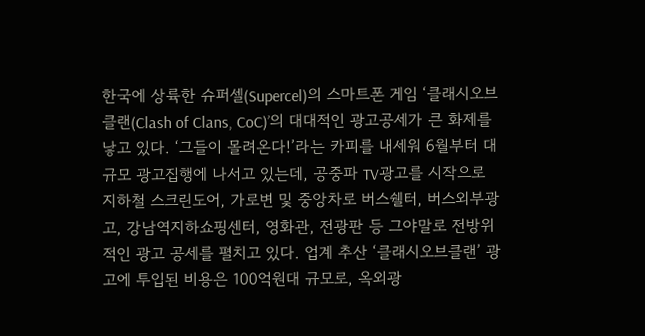한국에 상륙한 슈퍼셀(Supercel)의 스마트폰 게임 ‘클래시오브클랜(Clash of Clans, CoC)’의 대대적인 광고공세가 큰 화제를 낳고 있다. ‘그들이 몰려온다!’라는 카피를 내세워 6월부터 대규모 광고집행에 나서고 있는데, 공중파 TV광고를 시작으로 지하철 스크린도어, 가로변 및 중앙차로 버스쉘터, 버스외부광고, 강남역지하쇼핑센터, 영화관, 전광판 등 그야말로 전방위적인 광고 공세를 펼치고 있다. 업계 추산 ‘클래시오브클랜’ 광고에 투입된 비용은 100억원대 규모로, 옥외광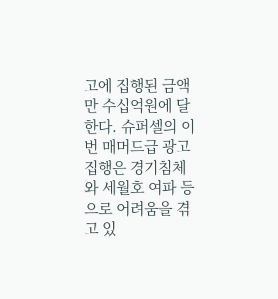고에 집행된 금액만 수십억원에 달한다. 슈퍼셀의 이번 매머드급 광고 집행은 경기침체와 세월호 여파 등으로 어려움을 겪고 있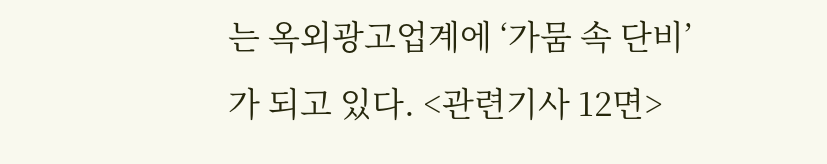는 옥외광고업계에 ‘가뭄 속 단비’가 되고 있다. <관련기사 12면>